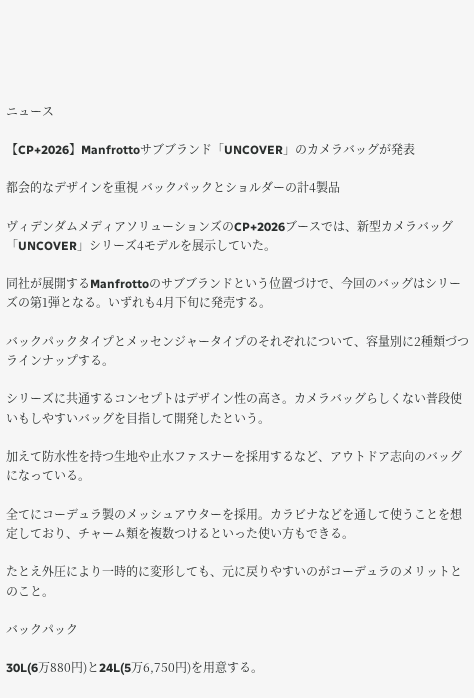ニュース

【CP+2026】Manfrottoサブブランド「UNCOVER」のカメラバッグが発表

都会的なデザインを重視 バックパックとショルダーの計4製品

ヴィデンダムメディアソリューションズのCP+2026ブースでは、新型カメラバッグ「UNCOVER」シリーズ4モデルを展示していた。

同社が展開するManfrottoのサブブランドという位置づけで、今回のバッグはシリーズの第1弾となる。いずれも4月下旬に発売する。

バックパックタイプとメッセンジャータイプのそれぞれについて、容量別に2種類づつラインナップする。

シリーズに共通するコンセプトはデザイン性の高さ。カメラバッグらしくない普段使いもしやすいバッグを目指して開発したという。

加えて防水性を持つ生地や止水ファスナーを採用するなど、アウトドア志向のバッグになっている。

全てにコーデュラ製のメッシュアウターを採用。カラビナなどを通して使うことを想定しており、チャーム類を複数つけるといった使い方もできる。

たとえ外圧により一時的に変形しても、元に戻りやすいのがコーデュラのメリットとのこと。

バックパック

30L(6万880円)と24L(5万6,750円)を用意する。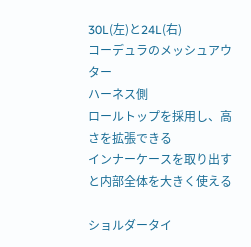30L(左)と24L(右)
コーデュラのメッシュアウター
ハーネス側
ロールトップを採用し、高さを拡張できる
インナーケースを取り出すと内部全体を大きく使える

ショルダータイ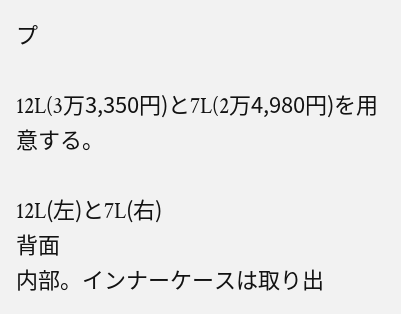プ

12L(3万3,350円)と7L(2万4,980円)を用意する。

12L(左)と7L(右)
背面
内部。インナーケースは取り出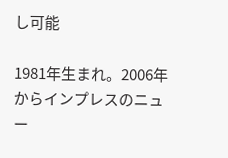し可能

1981年生まれ。2006年からインプレスのニュー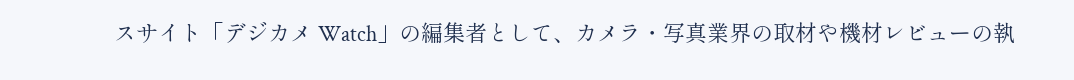スサイト「デジカメ Watch」の編集者として、カメラ・写真業界の取材や機材レビューの執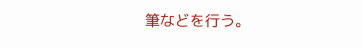筆などを行う。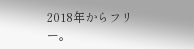2018年からフリー。